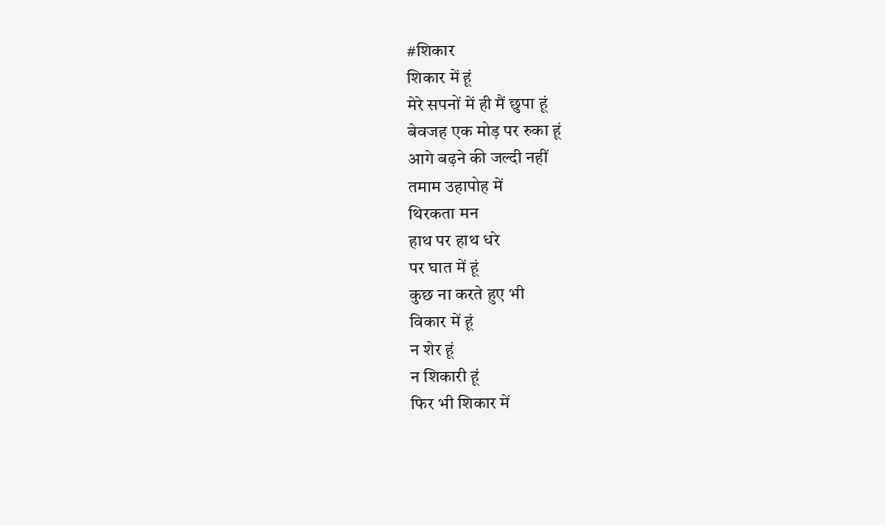#शिकार
शिकार में हूं
मेरे सपनों में ही मैं छुपा हूं
बेवजह एक मोड़ पर रुका हूं
आगे बढ़ने की जल्दी नहीं
तमाम उहापोह में
थिरकता मन
हाथ पर हाथ धरे
पर घात में हूं
कुछ ना करते हुए भी
विकार में हूं
न शेर हूं
न शिकारी हूं
फिर भी शिकार में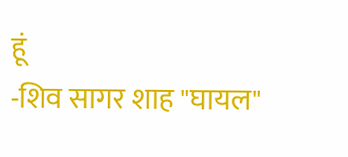हूं
-शिव सागर शाह "घायल"